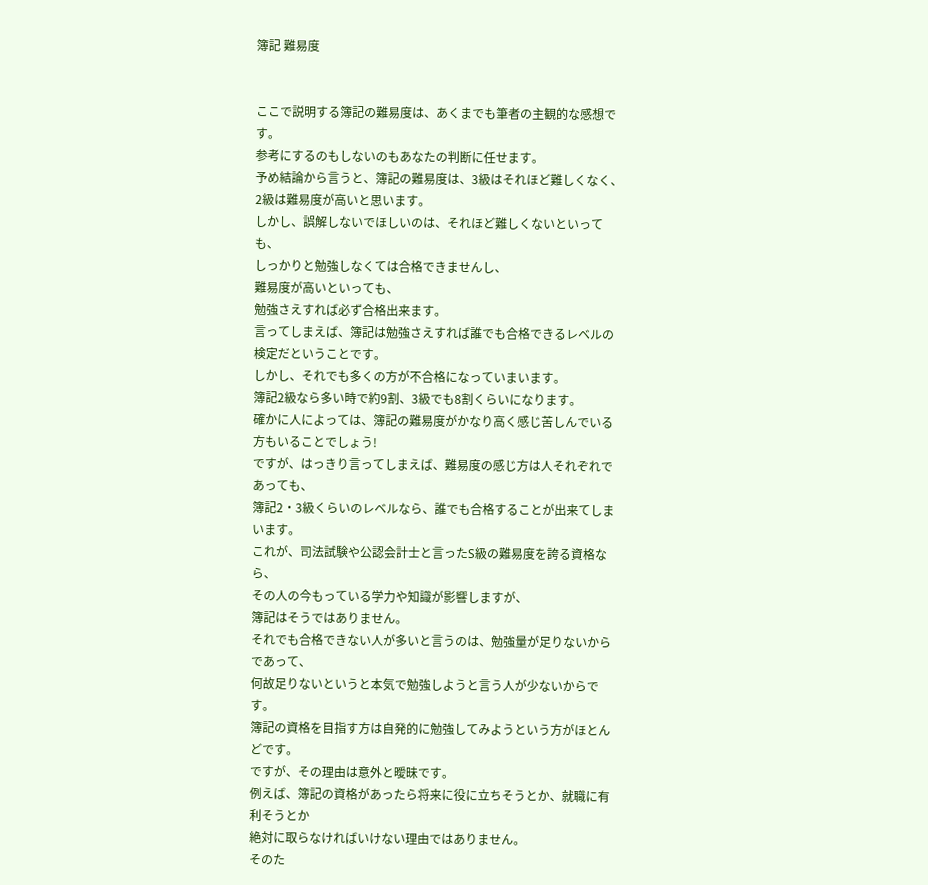簿記 難易度


ここで説明する簿記の難易度は、あくまでも筆者の主観的な感想です。
参考にするのもしないのもあなたの判断に任せます。
予め結論から言うと、簿記の難易度は、3級はそれほど難しくなく、 2級は難易度が高いと思います。
しかし、誤解しないでほしいのは、それほど難しくないといっても、
しっかりと勉強しなくては合格できませんし、
難易度が高いといっても、
勉強さえすれば必ず合格出来ます。
言ってしまえば、簿記は勉強さえすれば誰でも合格できるレベルの検定だということです。
しかし、それでも多くの方が不合格になっていまいます。
簿記2級なら多い時で約9割、3級でも8割くらいになります。
確かに人によっては、簿記の難易度がかなり高く感じ苦しんでいる方もいることでしょう!
ですが、はっきり言ってしまえば、難易度の感じ方は人それぞれであっても、
簿記2・3級くらいのレベルなら、誰でも合格することが出来てしまいます。
これが、司法試験や公認会計士と言ったS級の難易度を誇る資格なら、
その人の今もっている学力や知識が影響しますが、
簿記はそうではありません。
それでも合格できない人が多いと言うのは、勉強量が足りないからであって、
何故足りないというと本気で勉強しようと言う人が少ないからです。
簿記の資格を目指す方は自発的に勉強してみようという方がほとんどです。
ですが、その理由は意外と曖昧です。
例えば、簿記の資格があったら将来に役に立ちそうとか、就職に有利そうとか
絶対に取らなければいけない理由ではありません。
そのた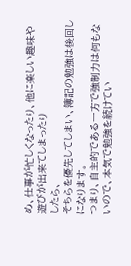め、仕事が忙しくなったり、他に楽しい趣味や遊びが出来てしまったり
したら、
そちらを優先してしまい、簿記の勉強は後回しになります。
つまり、自主的である一方で強制力は何もないので、本気で勉強を続けてい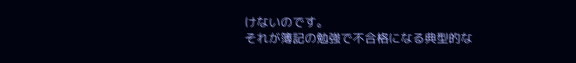けないのです。
それが簿記の勉強で不合格になる典型的な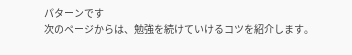パターンです
次のページからは、勉強を続けていけるコツを紹介します。